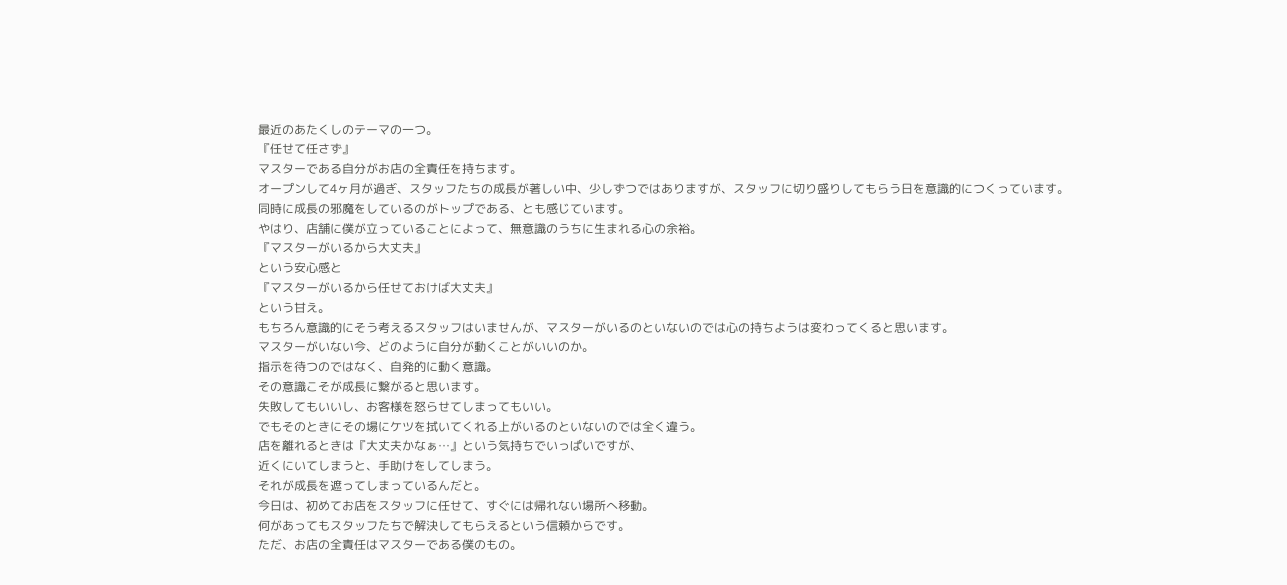最近のあたくしのテーマの一つ。
『任せて任さず』
マスターである自分がお店の全責任を持ちます。
オープンして4ヶ月が過ぎ、スタッフたちの成長が著しい中、少しずつではありますが、スタッフに切り盛りしてもらう日を意識的につくっています。
同時に成長の邪魔をしているのがトップである、とも感じています。
やはり、店舗に僕が立っていることによって、無意識のうちに生まれる心の余裕。
『マスターがいるから大丈夫』
という安心感と
『マスターがいるから任せておけば大丈夫』
という甘え。
もちろん意識的にそう考えるスタッフはいませんが、マスターがいるのといないのでは心の持ちようは変わってくると思います。
マスターがいない今、どのように自分が動くことがいいのか。
指示を待つのではなく、自発的に動く意識。
その意識こそが成長に繋がると思います。
失敗してもいいし、お客様を怒らせてしまってもいい。
でもそのときにその場にケツを拭いてくれる上がいるのといないのでは全く違う。
店を離れるときは『大丈夫かなぁ…』という気持ちでいっぱいですが、
近くにいてしまうと、手助けをしてしまう。
それが成長を遮ってしまっているんだと。
今日は、初めてお店をスタッフに任せて、すぐには帰れない場所へ移動。
何があってもスタッフたちで解決してもらえるという信頼からです。
ただ、お店の全責任はマスターである僕のもの。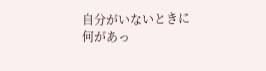自分がいないときに何があっ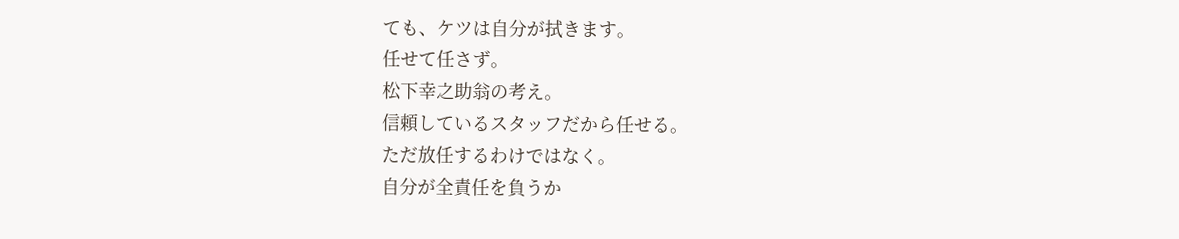ても、ケツは自分が拭きます。
任せて任さず。
松下幸之助翁の考え。
信頼しているスタッフだから任せる。
ただ放任するわけではなく。
自分が全責任を負うか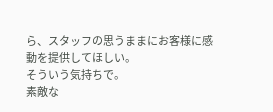ら、スタッフの思うままにお客様に感動を提供してほしい。
そういう気持ちで。
素敵な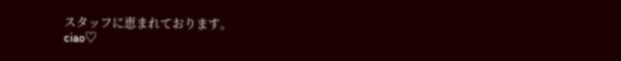スタッフに恵まれております。
ciao♡